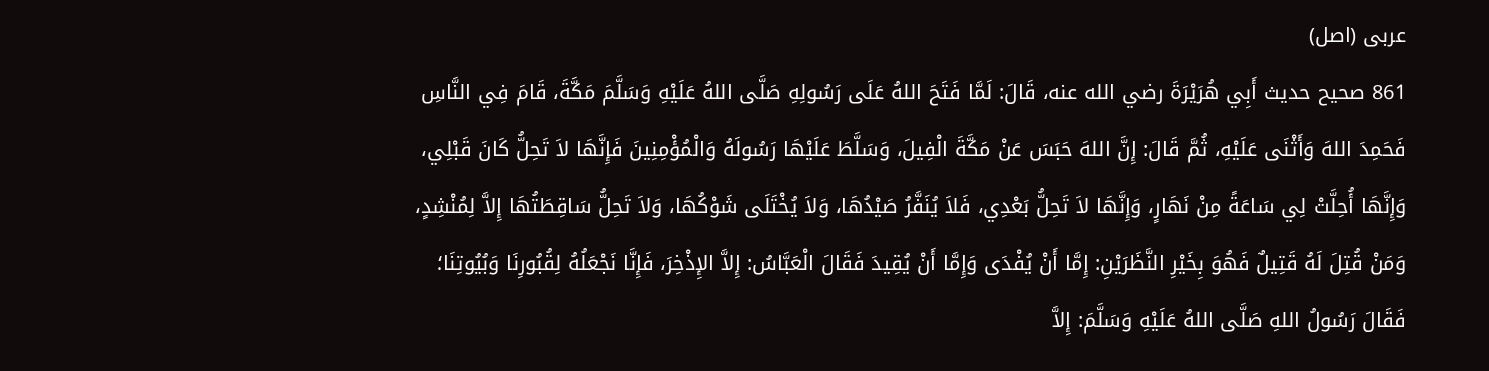عربی (اصل)
861 صحيح حديث أَبِي هُرَيْرَةَ رضي الله عنه، قَالَ: لَمَّا فَتَحَ اللهُ عَلَى رَسُولِهِ صَلَّى اللهُ عَلَيْهِ وَسَلَّمَ مَكَّةَ، قَامَ فِي النَّاسِ فَحَمِدَ اللهَ وَأَثْنَى عَلَيْهِ، ثُمَّ قَالَ: إِنَّ اللهَ حَبَسَ عَنْ مَكَّةَ الْفِيلَ، وَسَلَّطَ عَلَيْهَا رَسُولَهُ وَالْمُؤْمِنِينَ فَإِنَّهَا لاَ تَحِلُّ كَانَ قَبْلِي، وَإِنَّهَا أُحِلَّتْ لِي سَاعَةً مِنْ نَهَارٍ، وَإِنَّهَا لاَ تَحِلُّ بَعْدِي، فَلاَ يُنَفَّرُ صَيْدُهَا، وَلاَ يُخْتَلَى شَوْكُهَا، وَلاَ تَحِلُّ سَاقِطَتُهَا إِلاَّ لِمُنْشِدٍ، وَمَنْ قُتِلَ لَهُ قَتِيلٌ فَهُوَ بِخَيْرِ النَّظَرَيْنِ: إِمَّا أَنْ يُفْدَى وَإِمَّا أَنْ يُقِيدَ فَقَالَ الْعَبَّاسُ: إِلاَّ الإِذْخِرَ، فَإِنَّا نَجْعَلُهُ لِقُبُورِنَا وَبُيُوتِنَا؛ فَقَالَ رَسُولُ اللهِ صَلَّى اللهُ عَلَيْهِ وَسَلَّمَ: إِلاَّ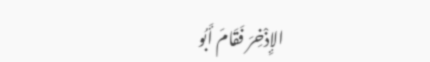الإِذْخِرَ فَقَامَ أَبُو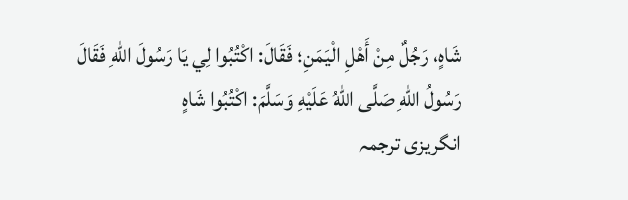شَاهٍ، رَجُلٌ مِنْ أَهْلِ الْيَمَنِ؛ فَقَالَ: اكْتُبُوا لِي يَا رَسُولَ اللهِ فَقَالَ رَسُولُ اللهِ صَلَّى اللهُ عَلَيْهِ وَسَلَّمَ: اكْتُبُوا شَاهٍ
انگریزی ترجمہ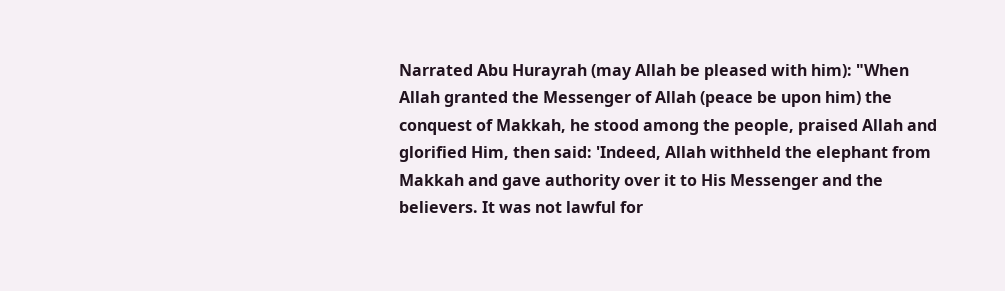Narrated Abu Hurayrah (may Allah be pleased with him): "When Allah granted the Messenger of Allah (peace be upon him) the conquest of Makkah, he stood among the people, praised Allah and glorified Him, then said: 'Indeed, Allah withheld the elephant from Makkah and gave authority over it to His Messenger and the believers. It was not lawful for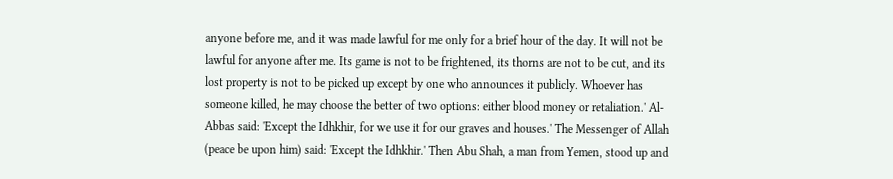anyone before me, and it was made lawful for me only for a brief hour of the day. It will not be lawful for anyone after me. Its game is not to be frightened, its thorns are not to be cut, and its lost property is not to be picked up except by one who announces it publicly. Whoever has someone killed, he may choose the better of two options: either blood money or retaliation.' Al-Abbas said: 'Except the Idhkhir, for we use it for our graves and houses.' The Messenger of Allah (peace be upon him) said: 'Except the Idhkhir.' Then Abu Shah, a man from Yemen, stood up and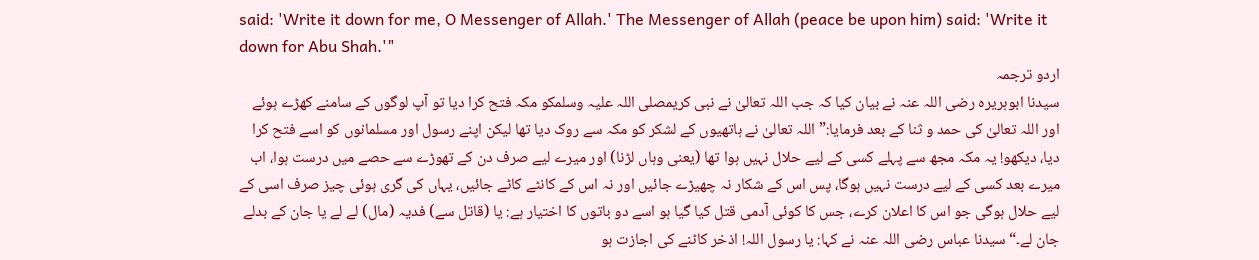said: 'Write it down for me, O Messenger of Allah.' The Messenger of Allah (peace be upon him) said: 'Write it down for Abu Shah.'"
اردو ترجمہ
سیدنا ابوہریرہ رضی اللہ عنہ نے بیان کیا کہ جب اللہ تعالیٰ نے نبی کریمصلی اللہ علیہ وسلمکو مکہ فتح کرا دیا تو آپ لوگوں کے سامنے کھڑے ہوئے اور اللہ تعالیٰ کی حمد و ثنا کے بعد فرمایا:”اللہ تعالیٰ نے ہاتھیوں کے لشکر کو مکہ سے روک دیا تھا لیکن اپنے رسول اور مسلمانوں کو اسے فتح کرا دیا، دیکھو! یہ مکہ مجھ سے پہلے کسی کے لیے حلال نہیں ہوا تھا (یعنی وہاں لڑنا) اور میرے لیے صرف دن کے تھوڑے سے حصے میں درست ہوا، اب میرے بعد کسی کے لیے درست نہیں ہوگا، پس اس کے شکار نہ چھیڑے جائیں اور نہ اس کے کانٹے کاٹے جائیں، یہاں کی گری ہوئی چیز صرف اسی کے لیے حلال ہوگی جو اس کا اعلان کرے، جس کا کوئی آدمی قتل کیا گیا ہو اسے دو باتوں کا اختیار ہے: یا (قاتل سے) فدیہ (مال) لے لے یا جان کے بدلے جان لے۔“سیدنا عباس رضی اللہ عنہ نے کہا: یا رسول اللہ! اذخر کاٹنے کی اجازت ہو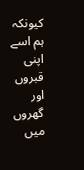کیونکہ ہم اسے اپنی قبروں اور گھروں میں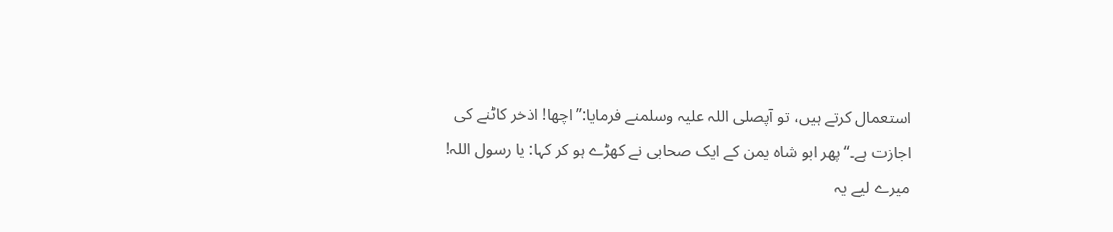استعمال کرتے ہیں، تو آپصلی اللہ علیہ وسلمنے فرمایا:”اچھا! اذخر کاٹنے کی اجازت ہے۔“پھر ابو شاہ یمن کے ایک صحابی نے کھڑے ہو کر کہا: یا رسول اللہ! میرے لیے یہ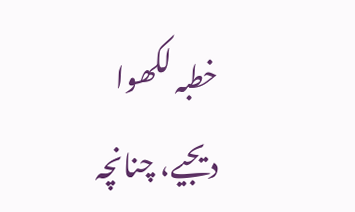خطبہ لکھوا دیجیے، چنانچہ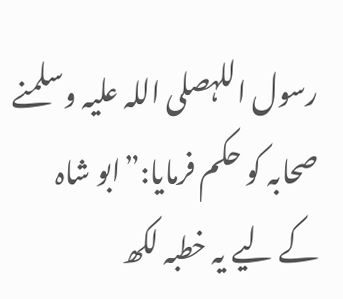رسول اللہصلی اللہ علیہ وسلمنے صحابہ کو حکم فرمایا:”ابو شاہ کے لیے یہ خطبہ لکھ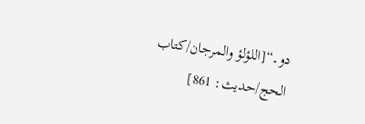دو۔“[اللؤلؤ والمرجان/كتاب الحج/حدیث: 861]